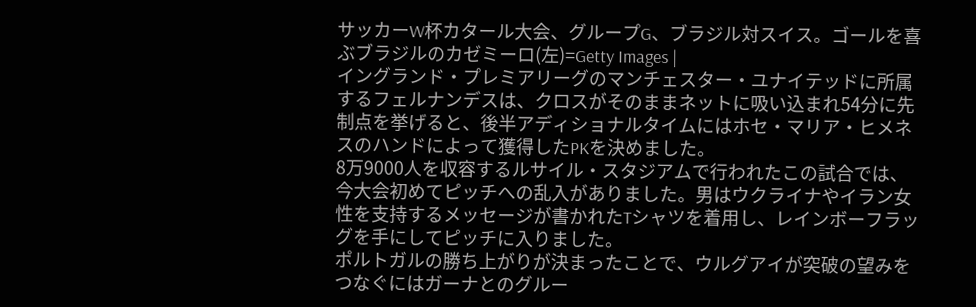サッカーW杯カタール大会、グループG、ブラジル対スイス。ゴールを喜ぶブラジルのカゼミーロ(左)=Getty Images |
イングランド・プレミアリーグのマンチェスター・ユナイテッドに所属するフェルナンデスは、クロスがそのままネットに吸い込まれ54分に先制点を挙げると、後半アディショナルタイムにはホセ・マリア・ヒメネスのハンドによって獲得したPKを決めました。
8万9000人を収容するルサイル・スタジアムで行われたこの試合では、今大会初めてピッチへの乱入がありました。男はウクライナやイラン女性を支持するメッセージが書かれたTシャツを着用し、レインボーフラッグを手にしてピッチに入りました。
ポルトガルの勝ち上がりが決まったことで、ウルグアイが突破の望みをつなぐにはガーナとのグルー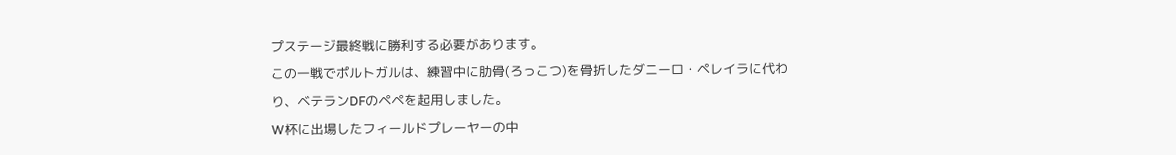プステージ最終戦に勝利する必要があります。
この一戦でポルトガルは、練習中に肋骨(ろっこつ)を骨折したダニーロ・ペレイラに代わり、ベテランDFのペペを起用しました。
W杯に出場したフィールドプレーヤーの中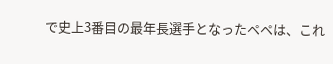で史上3番目の最年長選手となったペペは、これ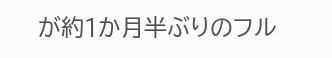が約1か月半ぶりのフル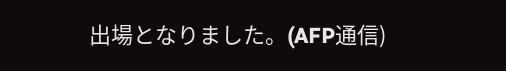出場となりました。(AFP通信)